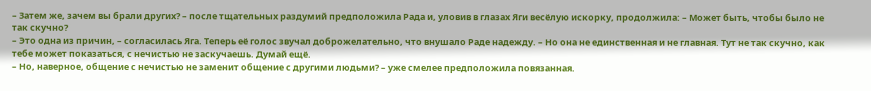– Затем же, зачем вы брали других? – после тщательных раздумий предположила Рада и, уловив в глазах Яги весёлую искорку, продолжила: – Может быть, чтобы было не так скучно?
– Это одна из причин, – согласилась Яга. Теперь её голос звучал доброжелательно, что внушало Раде надежду. – Но она не единственная и не главная. Тут не так скучно, как тебе может показаться, с нечистью не заскучаешь. Думай ещё.
– Но, наверное, общение с нечистью не заменит общение с другими людьми? – уже смелее предположила повязанная.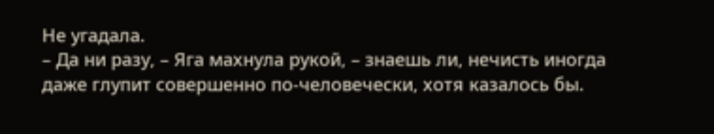Не угадала.
– Да ни разу, – Яга махнула рукой, – знаешь ли, нечисть иногда даже глупит совершенно по-человечески, хотя казалось бы.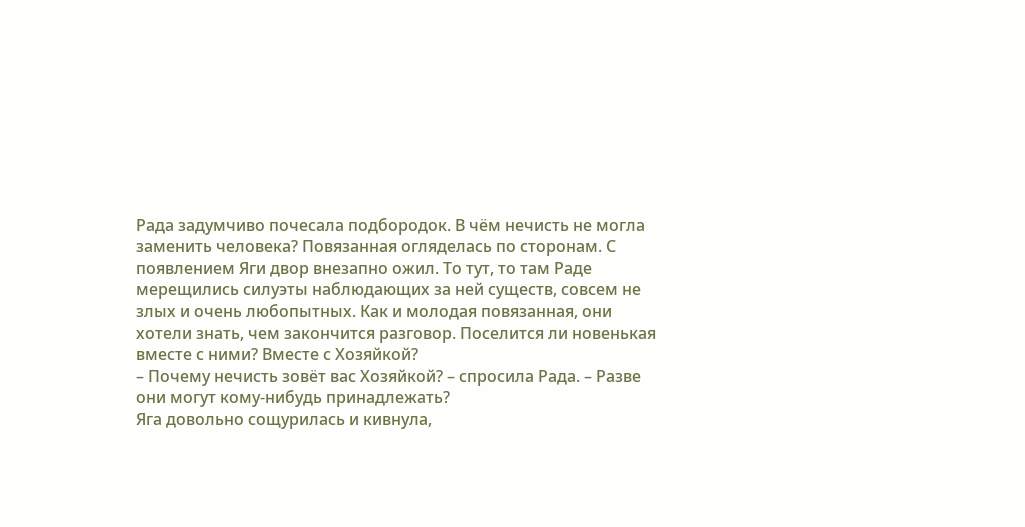Рада задумчиво почесала подбородок. В чём нечисть не могла заменить человека? Повязанная огляделась по сторонам. С появлением Яги двор внезапно ожил. То тут, то там Раде мерещились силуэты наблюдающих за ней существ, совсем не злых и очень любопытных. Как и молодая повязанная, они хотели знать, чем закончится разговор. Поселится ли новенькая вместе с ними? Вместе с Хозяйкой?
– Почему нечисть зовёт вас Хозяйкой? – спросила Рада. – Разве они могут кому-нибудь принадлежать?
Яга довольно сощурилась и кивнула,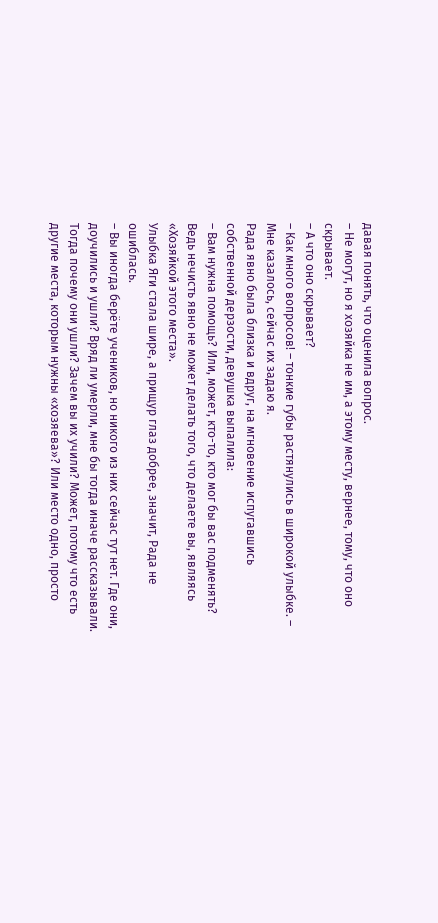давая понять, что оценила вопрос.
– Не могут, но я хозяйка не им, а этому месту, вернее, тому, что оно скрывает.
– А что оно скрывает?
– Как много вопросов! – тонкие губы растянулись в широкой улыбке. – Мне казалось, сейчас их задаю я.
Рада явно была близка и вдруг, на мгновение испугавшись собственной дерзости, девушка выпалила:
– Вам нужна помощь? Или, может, кто-то, кто мог бы вас подменять? Ведь нечисть явно не может делать того, что делаете вы, являясь «Хозяйкой этого места».
Улыбка Яги стала шире, а прищур глаз добрее, значит, Рада не ошиблась.
– Вы иногда берёте учеников, но никого из них сейчас тут нет. Где они, доучились и ушли? Вряд ли умерли, мне бы тогда иначе рассказывали. Тогда почему они ушли? Зачем вы их учили? Может, потому что есть другие места, которым нужны «хозяева»? Или место одно, просто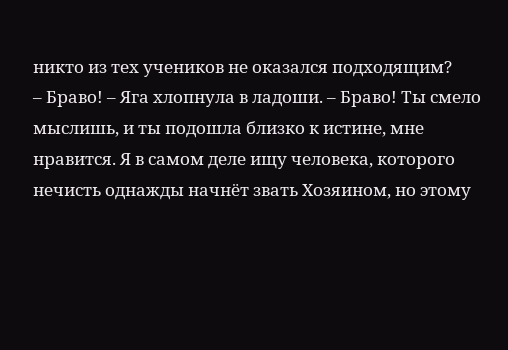никто из тех учеников не оказался подходящим?
– Браво! – Яга хлопнула в ладоши. – Браво! Ты смело мыслишь, и ты подошла близко к истине, мне нравится. Я в самом деле ищу человека, которого нечисть однажды начнёт звать Хозяином, но этому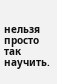нельзя просто так научить.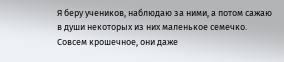Я беру учеников, наблюдаю за ними, а потом сажаю в души некоторых из них маленькое семечко. Совсем крошечное, они даже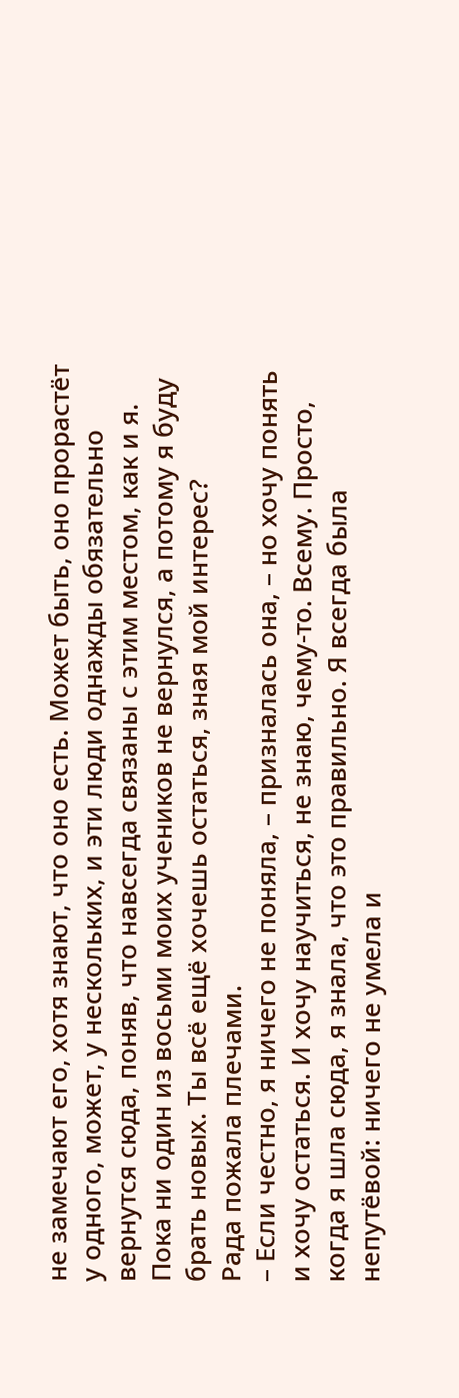не замечают его, хотя знают, что оно есть. Может быть, оно прорастёт у одного, может, у нескольких, и эти люди однажды обязательно вернутся сюда, поняв, что навсегда связаны с этим местом, как и я. Пока ни один из восьми моих учеников не вернулся, а потому я буду брать новых. Ты всё ещё хочешь остаться, зная мой интерес?
Рада пожала плечами.
– Если честно, я ничего не поняла, – призналась она, – но хочу понять и хочу остаться. И хочу научиться, не знаю, чему-то. Всему. Просто, когда я шла сюда, я знала, что это правильно. Я всегда была непутёвой: ничего не умела и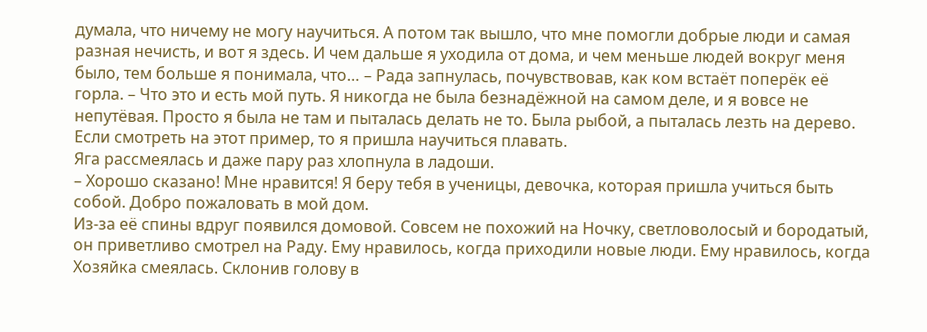думала, что ничему не могу научиться. А потом так вышло, что мне помогли добрые люди и самая разная нечисть, и вот я здесь. И чем дальше я уходила от дома, и чем меньше людей вокруг меня было, тем больше я понимала, что… – Рада запнулась, почувствовав, как ком встаёт поперёк её горла. – Что это и есть мой путь. Я никогда не была безнадёжной на самом деле, и я вовсе не непутёвая. Просто я была не там и пыталась делать не то. Была рыбой, а пыталась лезть на дерево. Если смотреть на этот пример, то я пришла научиться плавать.
Яга рассмеялась и даже пару раз хлопнула в ладоши.
– Хорошо сказано! Мне нравится! Я беру тебя в ученицы, девочка, которая пришла учиться быть собой. Добро пожаловать в мой дом.
Из-за её спины вдруг появился домовой. Совсем не похожий на Ночку, светловолосый и бородатый, он приветливо смотрел на Раду. Ему нравилось, когда приходили новые люди. Ему нравилось, когда Хозяйка смеялась. Склонив голову в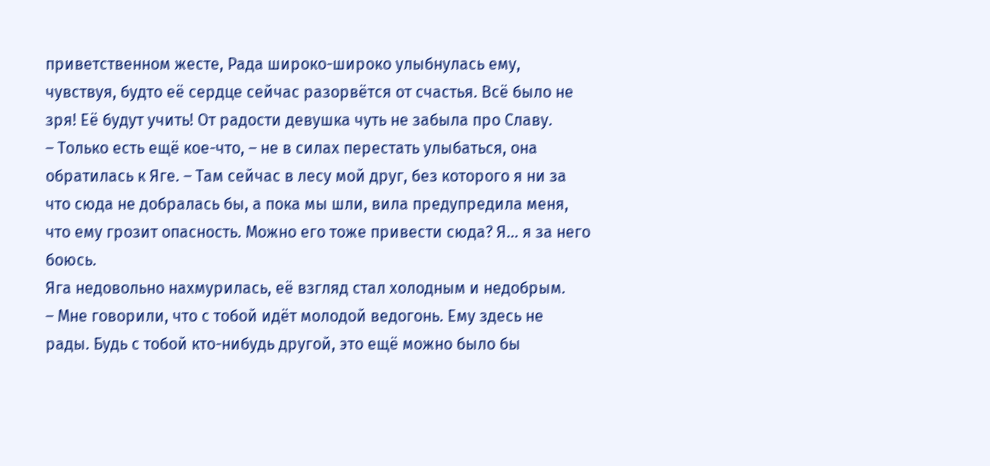приветственном жесте, Рада широко-широко улыбнулась ему, чувствуя, будто её сердце сейчас разорвётся от счастья. Всё было не зря! Её будут учить! От радости девушка чуть не забыла про Славу.
– Только есть ещё кое-что, – не в силах перестать улыбаться, она обратилась к Яге. – Там сейчас в лесу мой друг, без которого я ни за что сюда не добралась бы, а пока мы шли, вила предупредила меня, что ему грозит опасность. Можно его тоже привести сюда? Я… я за него боюсь.
Яга недовольно нахмурилась, её взгляд стал холодным и недобрым.
– Мне говорили, что с тобой идёт молодой ведогонь. Ему здесь не рады. Будь с тобой кто-нибудь другой, это ещё можно было бы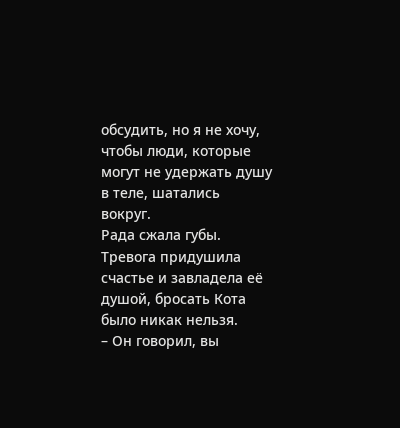обсудить, но я не хочу, чтобы люди, которые могут не удержать душу в теле, шатались вокруг.
Рада сжала губы. Тревога придушила счастье и завладела её душой, бросать Кота было никак нельзя.
– Он говорил, вы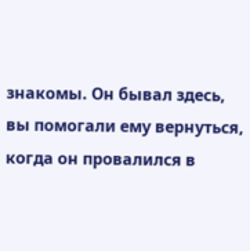знакомы. Он бывал здесь, вы помогали ему вернуться, когда он провалился в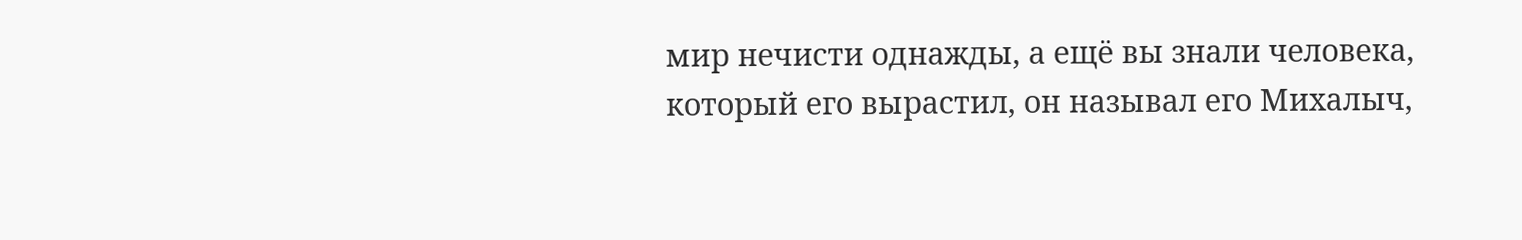мир нечисти однажды, а ещё вы знали человека, который его вырастил, он называл его Михалыч,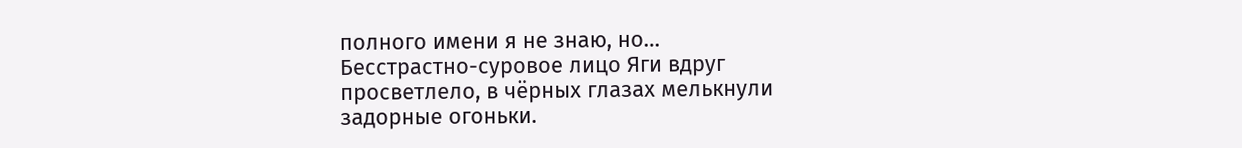полного имени я не знаю, но…
Бесстрастно-суровое лицо Яги вдруг просветлело, в чёрных глазах мелькнули задорные огоньки.